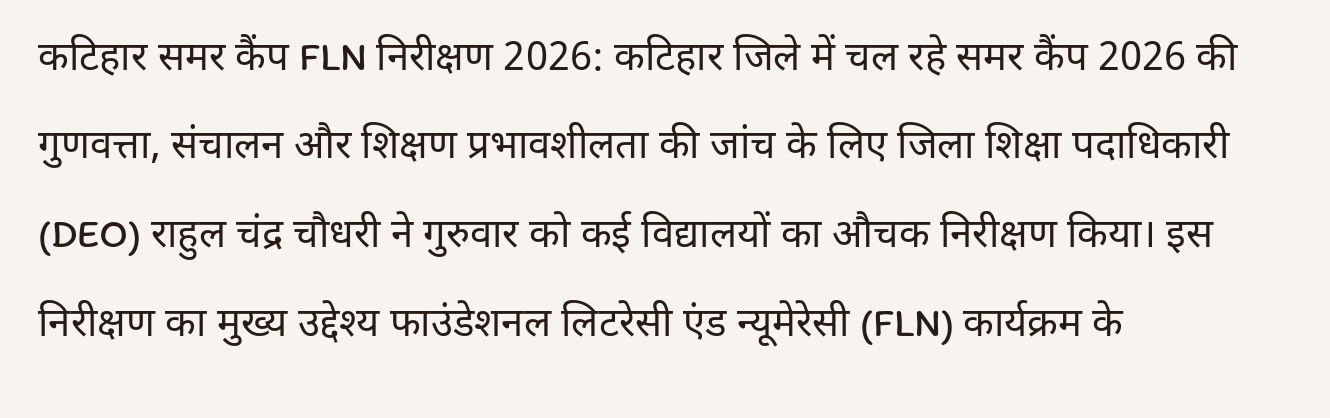कटिहार समर कैंप FLN निरीक्षण 2026: कटिहार जिले में चल रहे समर कैंप 2026 की गुणवत्ता, संचालन और शिक्षण प्रभावशीलता की जांच के लिए जिला शिक्षा पदाधिकारी (DEO) राहुल चंद्र चौधरी ने गुरुवार को कई विद्यालयों का औचक निरीक्षण किया। इस निरीक्षण का मुख्य उद्देश्य फाउंडेशनल लिटरेसी एंड न्यूमेरेसी (FLN) कार्यक्रम के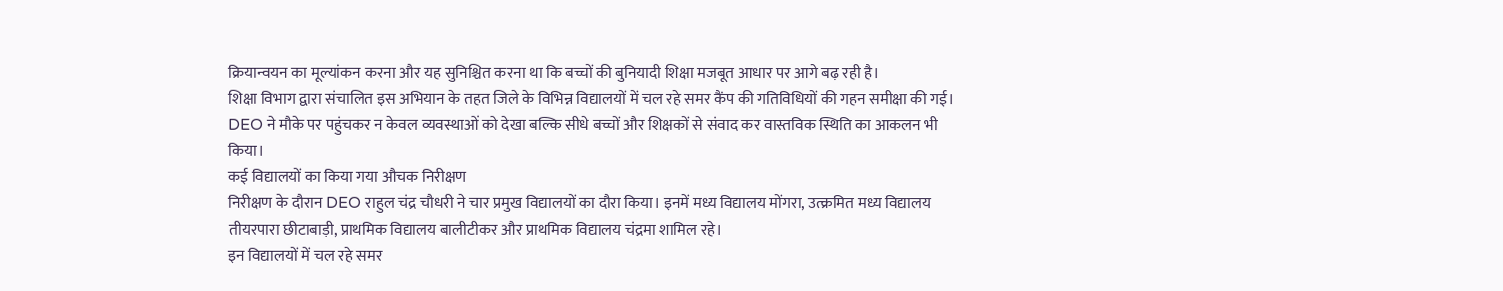क्रियान्वयन का मूल्यांकन करना और यह सुनिश्चित करना था कि बच्चों की बुनियादी शिक्षा मजबूत आधार पर आगे बढ़ रही है।
शिक्षा विभाग द्वारा संचालित इस अभियान के तहत जिले के विभिन्न विद्यालयों में चल रहे समर कैंप की गतिविधियों की गहन समीक्षा की गई। DEO ने मौके पर पहुंचकर न केवल व्यवस्थाओं को देखा बल्कि सीधे बच्चों और शिक्षकों से संवाद कर वास्तविक स्थिति का आकलन भी किया।
कई विद्यालयों का किया गया औचक निरीक्षण
निरीक्षण के दौरान DEO राहुल चंद्र चौधरी ने चार प्रमुख विद्यालयों का दौरा किया। इनमें मध्य विद्यालय मोंगरा, उत्क्रमित मध्य विद्यालय तीयरपारा छीटाबाड़ी, प्राथमिक विद्यालय बालीटीकर और प्राथमिक विद्यालय चंद्रमा शामिल रहे।
इन विद्यालयों में चल रहे समर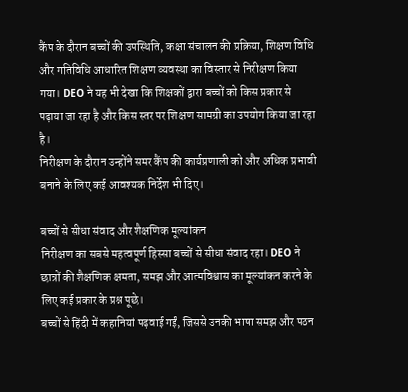कैंप के दौरान बच्चों की उपस्थिति, कक्षा संचालन की प्रक्रिया, शिक्षण विधि और गतिविधि आधारित शिक्षण व्यवस्था का विस्तार से निरीक्षण किया गया। DEO ने यह भी देखा कि शिक्षकों द्वारा बच्चों को किस प्रकार से पढ़ाया जा रहा है और किस स्तर पर शिक्षण सामग्री का उपयोग किया जा रहा है।
निरीक्षण के दौरान उन्होंने समर कैंप की कार्यप्रणाली को और अधिक प्रभावी बनाने के लिए कई आवश्यक निर्देश भी दिए।

बच्चों से सीधा संवाद और शैक्षणिक मूल्यांकन
निरीक्षण का सबसे महत्वपूर्ण हिस्सा बच्चों से सीधा संवाद रहा। DEO ने छात्रों की शैक्षणिक क्षमता, समझ और आत्मविश्वास का मूल्यांकन करने के लिए कई प्रकार के प्रश्न पूछे।
बच्चों से हिंदी में कहानियां पढ़वाई गईं, जिससे उनकी भाषा समझ और पठन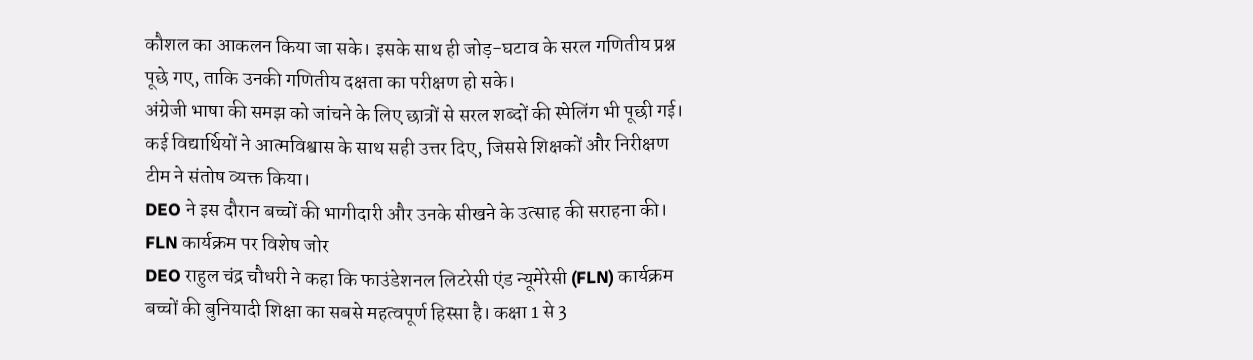कौशल का आकलन किया जा सके। इसके साथ ही जोड़-घटाव के सरल गणितीय प्रश्न पूछे गए, ताकि उनकी गणितीय दक्षता का परीक्षण हो सके।
अंग्रेजी भाषा की समझ को जांचने के लिए छात्रों से सरल शब्दों की स्पेलिंग भी पूछी गई। कई विद्यार्थियों ने आत्मविश्वास के साथ सही उत्तर दिए, जिससे शिक्षकों और निरीक्षण टीम ने संतोष व्यक्त किया।
DEO ने इस दौरान बच्चों की भागीदारी और उनके सीखने के उत्साह की सराहना की।
FLN कार्यक्रम पर विशेष जोर
DEO राहुल चंद्र चौधरी ने कहा कि फाउंडेशनल लिटरेसी एंड न्यूमेरेसी (FLN) कार्यक्रम बच्चों की बुनियादी शिक्षा का सबसे महत्वपूर्ण हिस्सा है। कक्षा 1 से 3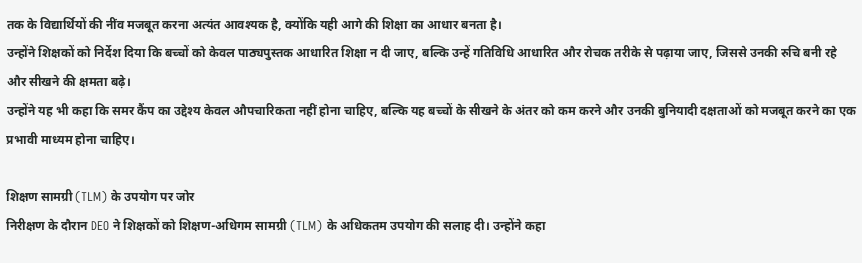तक के विद्यार्थियों की नींव मजबूत करना अत्यंत आवश्यक है, क्योंकि यही आगे की शिक्षा का आधार बनता है।
उन्होंने शिक्षकों को निर्देश दिया कि बच्चों को केवल पाठ्यपुस्तक आधारित शिक्षा न दी जाए, बल्कि उन्हें गतिविधि आधारित और रोचक तरीके से पढ़ाया जाए, जिससे उनकी रुचि बनी रहे और सीखने की क्षमता बढ़े।
उन्होंने यह भी कहा कि समर कैंप का उद्देश्य केवल औपचारिकता नहीं होना चाहिए, बल्कि यह बच्चों के सीखने के अंतर को कम करने और उनकी बुनियादी दक्षताओं को मजबूत करने का एक प्रभावी माध्यम होना चाहिए।

शिक्षण सामग्री (TLM) के उपयोग पर जोर
निरीक्षण के दौरान DEO ने शिक्षकों को शिक्षण-अधिगम सामग्री (TLM) के अधिकतम उपयोग की सलाह दी। उन्होंने कहा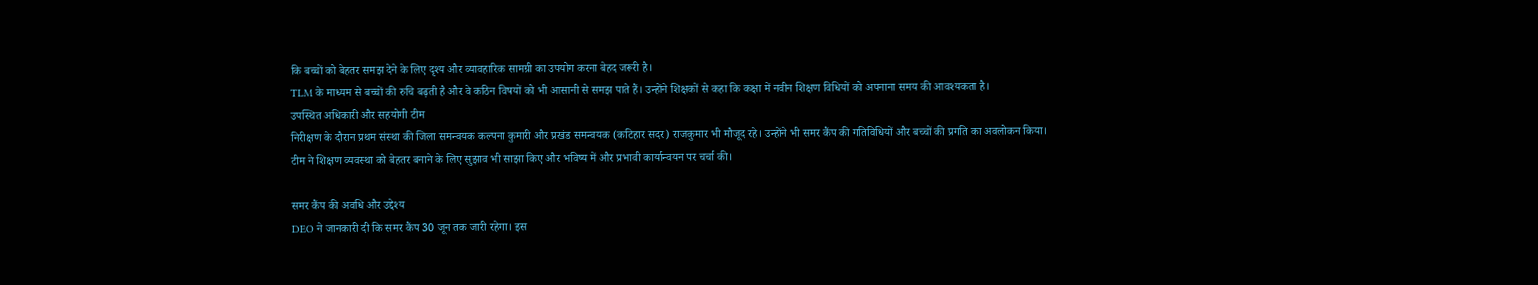कि बच्चों को बेहतर समझ देने के लिए दृश्य और व्यावहारिक सामग्री का उपयोग करना बेहद जरूरी है।
TLM के माध्यम से बच्चों की रुचि बढ़ती है और वे कठिन विषयों को भी आसानी से समझ पाते हैं। उन्होंने शिक्षकों से कहा कि कक्षा में नवीन शिक्षण विधियों को अपनाना समय की आवश्यकता है।
उपस्थित अधिकारी और सहयोगी टीम
निरीक्षण के दौरान प्रथम संस्था की जिला समन्वयक कल्पना कुमारी और प्रखंड समन्वयक (कटिहार सदर) राजकुमार भी मौजूद रहे। उन्होंने भी समर कैंप की गतिविधियों और बच्चों की प्रगति का अवलोकन किया।
टीम ने शिक्षण व्यवस्था को बेहतर बनाने के लिए सुझाव भी साझा किए और भविष्य में और प्रभावी कार्यान्वयन पर चर्चा की।

समर कैंप की अवधि और उद्देश्य
DEO ने जानकारी दी कि समर कैंप 30 जून तक जारी रहेगा। इस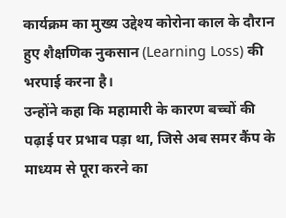कार्यक्रम का मुख्य उद्देश्य कोरोना काल के दौरान हुए शैक्षणिक नुकसान (Learning Loss) की भरपाई करना है।
उन्होंने कहा कि महामारी के कारण बच्चों की पढ़ाई पर प्रभाव पड़ा था, जिसे अब समर कैंप के माध्यम से पूरा करने का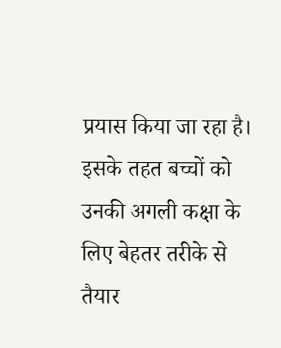प्रयास किया जा रहा है। इसके तहत बच्चों को उनकी अगली कक्षा के लिए बेहतर तरीके से तैयार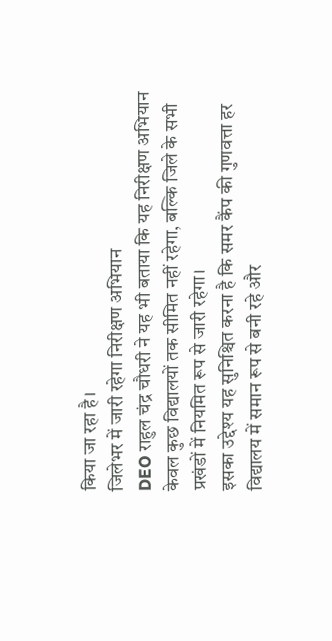किया जा रहा है।
जिलेभर में जारी रहेगा निरीक्षण अभियान
DEO राहुल चंद्र चौधरी ने यह भी बताया कि यह निरीक्षण अभियान केवल कुछ विद्यालयों तक सीमित नहीं रहेगा, बल्कि जिले के सभी प्रखंडों में नियमित रूप से जारी रहेगा।
इसका उद्देश्य यह सुनिश्चित करना है कि समर कैंप की गुणवत्ता हर विद्यालय में समान रूप से बनी रहे और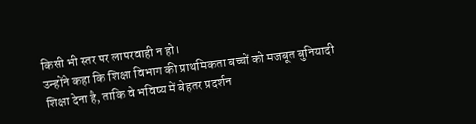किसी भी स्तर पर लापरवाही न हो।
उन्होंने कहा कि शिक्षा विभाग की प्राथमिकता बच्चों को मजबूत बुनियादी शिक्षा देना है, ताकि वे भविष्य में बेहतर प्रदर्शन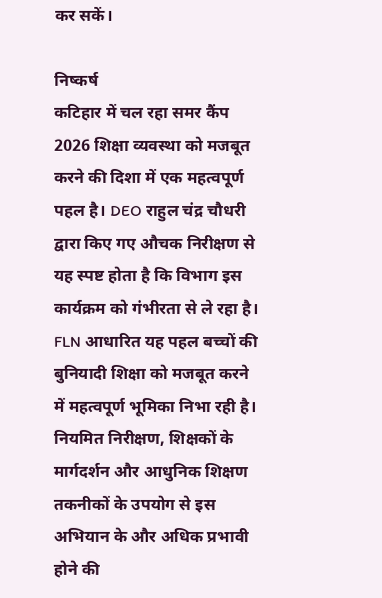कर सकें।

निष्कर्ष
कटिहार में चल रहा समर कैंप 2026 शिक्षा व्यवस्था को मजबूत करने की दिशा में एक महत्वपूर्ण पहल है। DEO राहुल चंद्र चौधरी द्वारा किए गए औचक निरीक्षण से यह स्पष्ट होता है कि विभाग इस कार्यक्रम को गंभीरता से ले रहा है।
FLN आधारित यह पहल बच्चों की बुनियादी शिक्षा को मजबूत करने में महत्वपूर्ण भूमिका निभा रही है। नियमित निरीक्षण, शिक्षकों के मार्गदर्शन और आधुनिक शिक्षण तकनीकों के उपयोग से इस अभियान के और अधिक प्रभावी होने की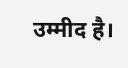उम्मीद है।